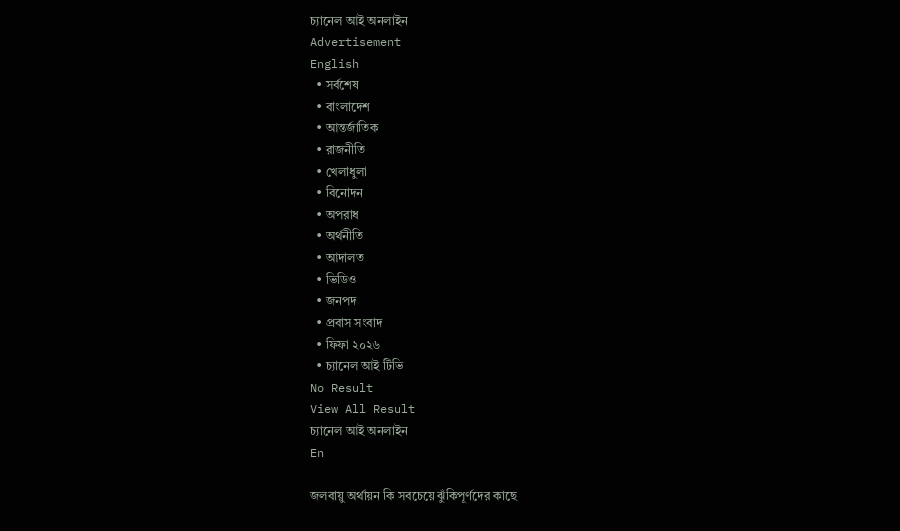চ্যানেল আই অনলাইন
Advertisement
English
  • সর্বশেষ
  • বাংলাদেশ
  • আন্তর্জাতিক
  • রাজনীতি
  • খেলাধুলা
  • বিনোদন
  • অপরাধ
  • অর্থনীতি
  • আদালত
  • ভিডিও
  • জনপদ
  • প্রবাস সংবাদ
  • ফিফা ২০২৬
  • চ্যানেল আই টিভি
No Result
View All Result
চ্যানেল আই অনলাইন
En

জলবায়ু অর্থায়ন কি সবচেয়ে ঝুঁকিপূর্ণদের কাছে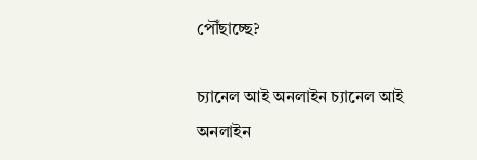পৌঁছাচ্ছে?

চ্যানেল আই অনলাইন চ্যানেল আই অনলাইন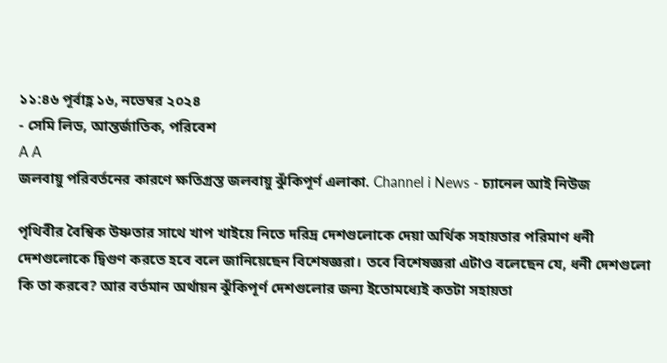১১:৪৬ পূর্বাহ্ণ ১৬, নভেম্বর ২০২৪
- সেমি লিড, আন্তর্জাতিক, পরিবেশ
A A
জলবায়ু পরিবর্তনের কারণে ক্ষতিগ্রস্ত জলবায়ু ঝুঁকিপূর্ণ এলাকা. Channel i News - চ্যানেল আই নিউজ

পৃথিবীর বৈশ্বিক উষ্ণতার সাথে খাপ খাইয়ে নিতে দরিদ্র দেশগুলোকে দেয়া অর্থিক সহায়তার পরিমাণ ধনী দেশগুলোকে দ্বিগুণ করতে হবে বলে জানিয়েছেন বিশেষজ্ঞরা। তবে বিশেষজ্ঞরা এটাও বলেছেন যে, ধনী দেশগুলো কি তা করবে? আর বর্তমান অর্থায়ন ঝুঁকিপূর্ণ দেশগুলোর জন্য ইতোমধ্যেই কতটা সহায়তা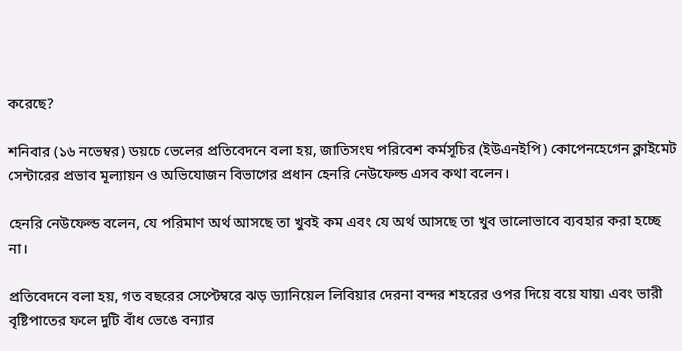করেছে?

শনিবার (১৬ নভেম্বর) ডয়চে ভেলের প্রতিবেদনে বলা হয়, জাতিসংঘ পরিবেশ কর্মসূচির (ইউএনইপি) কোপেনহেগেন ক্লাইমেট সেন্টারের প্রভাব মূল্যায়ন ও অভিযোজন বিভাগের প্রধান হেনরি নেউফেল্ড এসব কথা বলেন।

হেনরি নেউফেল্ড বলেন, যে পরিমাণ অর্থ আসছে তা খুবই কম এবং যে অর্থ আসছে তা খুব ভালোভাবে ব্যবহার করা হচ্ছে না।

প্রতিবেদনে বলা হয়, গত বছরের সেপ্টেম্বরে ঝড় ড্যানিয়েল লিবিয়ার দেরনা বন্দর শহরের ওপর দিয়ে বয়ে যায়৷ এবং ভারী বৃষ্টিপাতের ফলে দুটি বাঁধ ভেঙে বন্যার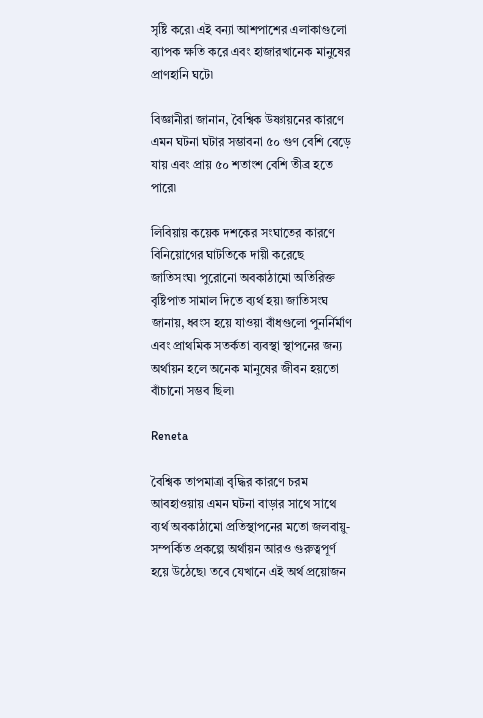সৃষ্টি করে৷ এই বন্যা আশপাশের এলাকাগুলো ব্যাপক ক্ষতি করে এবং হাজারখানেক মানুষের প্রাণহানি ঘটে৷

বিজ্ঞানীরা জানান, বৈশ্বিক উষ্ণায়নের কারণে এমন ঘটনা ঘটার সম্ভাবনা ৫০ গুণ বেশি বেড়ে যায় এবং প্রায় ৫০ শতাংশ বেশি তীব্র হতে পারে৷

লিবিয়ায় কয়েক দশকের সংঘাতের কারণে বিনিয়োগের ঘাটতিকে দায়ী করেছে জাতিসংঘ৷ পুরোনো অবকাঠামো অতিরিক্ত বৃষ্টিপাত সামাল দিতে ব্যর্থ হয়৷ জাতিসংঘ জানায়, ধ্বংস হয়ে যাওয়া বাঁধগুলো পুনর্নির্মাণ এবং প্রাথমিক সতর্কতা ব্যবস্থা স্থাপনের জন্য অর্থায়ন হলে অনেক মানুষের জীবন হয়তো বাঁচানো সম্ভব ছিল৷

Reneta

বৈশ্বিক তাপমাত্রা বৃদ্ধির কারণে চরম আবহাওয়ায় এমন ঘটনা বাড়ার সাথে সাথে ব্যর্থ অবকাঠামো প্রতিস্থাপনের মতো জলবায়ু-সম্পর্কিত প্রকল্পে অর্থায়ন আরও গুরুত্বপূর্ণ হয়ে উঠেছে৷ তবে যেখানে এই অর্থ প্রয়োজন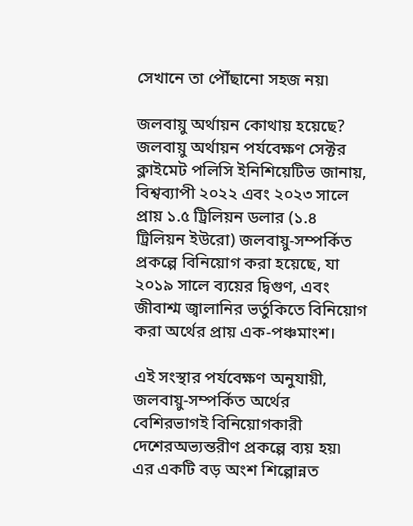সেখানে তা পৌঁছানো সহজ নয়৷

জলবায়ু অর্থায়ন কোথায় হয়েছে?
জলবায়ু অর্থায়ন পর্যবেক্ষণ সেক্টর ক্লাইমেট পলিসি ইনিশিয়েটিভ জানায়, বিশ্বব্যাপী ২০২২ এবং ২০২৩ সালে প্রায় ১.৫ ট্রিলিয়ন ডলার (১.৪ ট্রিলিয়ন ইউরো) জলবায়ু-সম্পর্কিত প্রকল্পে বিনিয়োগ করা হয়েছে, যা ২০১৯ সালে ব্যয়ের দ্বিগুণ, এবং জীবাশ্ম জ্বালানির ভর্তুকিতে বিনিয়োগ করা অর্থের প্রায় এক-পঞ্চমাংশ।

এই সংস্থার পর্যবেক্ষণ অনুযায়ী, জলবায়ু-সম্পর্কিত অর্থের বেশিরভাগই বিনিয়োগকারী দেশেরঅভ্যন্তরীণ প্রকল্পে ব্যয় হয়৷ এর একটি বড় অংশ শিল্পোন্নত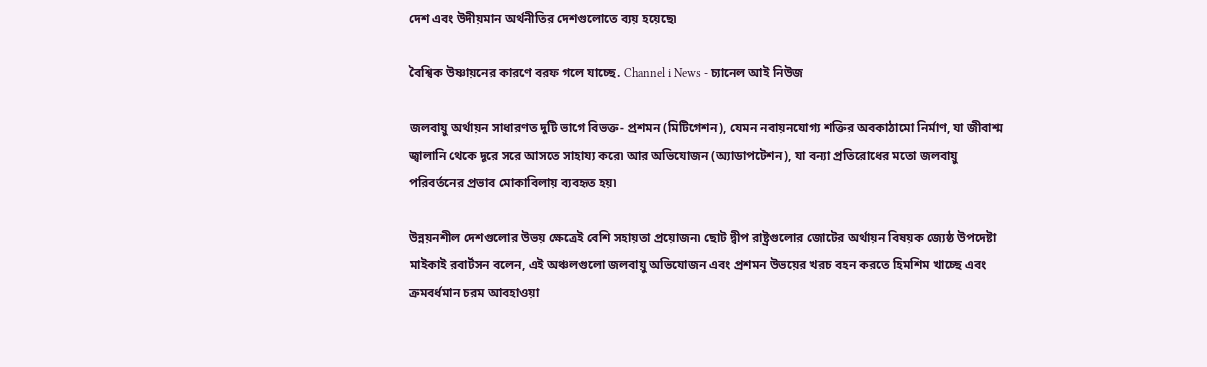দেশ এবং উদীয়মান অর্থনীতির দেশগুলোতে ব্যয় হয়েছে৷

বৈশ্বিক উষ্ণায়নের কারণে বরফ গলে যাচ্ছে. Channel i News - চ্যানেল আই নিউজ

জলবায়ু অর্থায়ন সাধারণত দুটি ভাগে বিভক্ত- প্রশমন (মিটিগেশন), যেমন নবায়নযোগ্য শক্তির অবকাঠামো নির্মাণ, যা জীবাশ্ম জ্বালানি থেকে দূরে সরে আসতে সাহায্য করে৷ আর অভিযোজন (অ্যাডাপটেশন), যা বন্যা প্রতিরোধের মতো জলবায়ু পরিবর্তনের প্রভাব মোকাবিলায় ব্যবহৃত হয়৷

উন্নয়নশীল দেশগুলোর উভয় ক্ষেত্রেই বেশি সহায়তা প্রয়োজন৷ ছোট দ্বীপ রাষ্ট্রগুলোর জোটের অর্থায়ন বিষয়ক জ্যেষ্ঠ উপদেষ্টা মাইকাই রবার্টসন বলেন, এই অঞ্চলগুলো জলবায়ু অভিযোজন এবং প্রশমন উভয়ের খরচ বহন করতে হিমশিম খাচ্ছে এবং ক্রমবর্ধমান চরম আবহাওয়া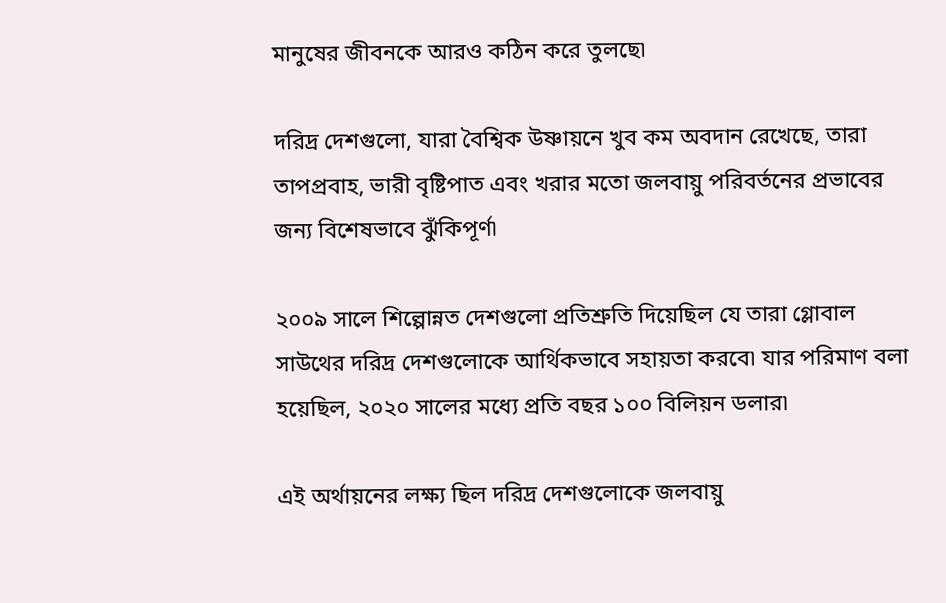মানুষের জীবনকে আরও কঠিন করে তুলছে৷

দরিদ্র দেশগুলো, যারা বৈশ্বিক উষ্ণায়নে খুব কম অবদান রেখেছে, তারা তাপপ্রবাহ, ভারী বৃষ্টিপাত এবং খরার মতো জলবায়ু পরিবর্তনের প্রভাবের জন্য বিশেষভাবে ঝুঁকিপূর্ণ৷

২০০৯ সালে শিল্পোন্নত দেশগুলো প্রতিশ্রুতি দিয়েছিল যে তারা গ্লোবাল সাউথের দরিদ্র দেশগুলোকে আর্থিকভাবে সহায়তা করবে৷ যার পরিমাণ বলা হয়েছিল, ২০২০ সালের মধ্যে প্রতি বছর ১০০ বিলিয়ন ডলার৷

এই অর্থায়নের লক্ষ্য ছিল দরিদ্র দেশগুলোকে জলবায়ু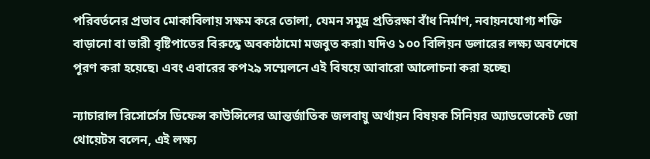পরিবর্তনের প্রভাব মোকাবিলায় সক্ষম করে তোলা, যেমন সমুদ্র প্রতিরক্ষা বাঁধ নির্মাণ, নবায়নযোগ্য শক্তি বাড়ানো বা ভারী বৃষ্টিপাতের বিরুদ্ধে অবকাঠামো মজবুত করা৷ যদিও ১০০ বিলিয়ন ডলারের লক্ষ্য অবশেষে পূরণ করা হয়েছে৷ এবং এবারের কপ২৯ সম্মেলনে এই বিষয়ে আবারো আলোচনা করা হচ্ছে৷

ন্যাচারাল রিসোর্সেস ডিফেন্স কাউন্সিলের আন্তর্জাতিক জলবায়ু অর্থায়ন বিষয়ক সিনিয়র অ্যাডভোকেট জো থোয়েটস বলেন, এই লক্ষ্য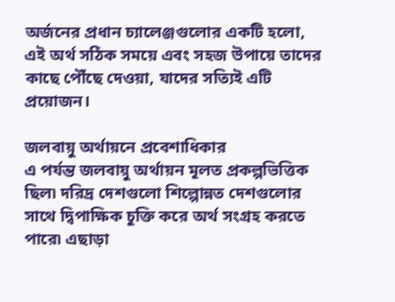অর্জনের প্রধান চ্যালেঞ্জগুলোর একটি হলো, এই অর্থ সঠিক সময়ে এবং সহজ উপায়ে তাদের কাছে পৌঁছে দেওয়া, যাদের সত্যিই এটি প্রয়োজন।

জলবায়ু অর্থায়নে প্রবেশাধিকার
এ পর্যন্ত জলবায়ু অর্থায়ন মূলত প্রকল্পভিত্তিক ছিল৷ দরিদ্র দেশগুলো শিল্পোন্নত দেশগুলোর সাথে দ্বিপাক্ষিক চুক্তি করে অর্থ সংগ্রহ করতে পারে৷ এছাড়া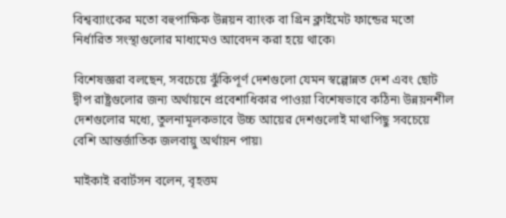বিশ্বব্যাংকের মতো বহুপাক্ষিক উন্নয়ন ব্যাংক বা গ্রিন ক্লাইমেট ফান্ডের মতো নির্ধারিত সংস্থাগুলোর মাধ্যমেও আবেদন করা হয়ে থাকে৷

বিশেষজ্ঞরা বলছেন, সবচেয়ে ঝুঁকিপূর্ণ দেশগুলো যেমন স্বল্পোন্নত দেশ এবং ছোট দ্বীপ রাষ্ট্রগুলোর জন্য অর্থায়নে প্রবেশাধিকার পাওয়া বিশেষভাবে কঠিন৷ উন্নয়নশীল দেশগুলোর মধ্যে, তুলনামূলকভাবে উচ্চ আয়ের দেশগুলোই মাথাপিছু সবচেয়ে বেশি আন্তর্জাতিক জলবায়ু অর্থায়ন পায়৷

মাইকাই রবার্টসন বলেন, বৃহত্তম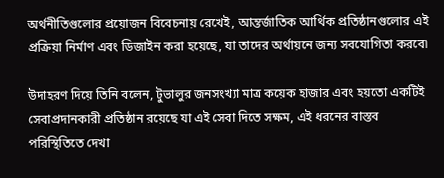অর্থনীতিগুলোর প্রয়োজন বিবেচনায় রেখেই, আন্তর্জাতিক আর্থিক প্রতিষ্ঠানগুলোর এই প্রক্রিয়া নির্মাণ এবং ডিজাইন করা হয়েছে, যা তাদের অর্থায়নে জন্য সবযোগিতা করবে৷

উদাহরণ দিয়ে তিনি বলেন, টুভালুর জনসংখ্যা মাত্র কয়েক হাজার এবং হয়তো একটিই সেবাপ্রদানকারী প্রতিষ্ঠান রয়েছে যা এই সেবা দিতে সক্ষম, এই ধরনের বাস্তব পরিস্থিতিতে দেখা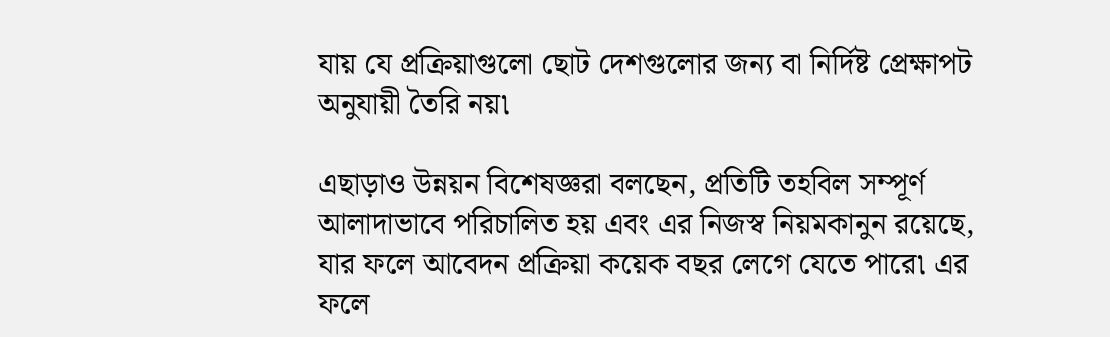যায় যে প্রক্রিয়াগুলো ছোট দেশগুলোর জন্য বা নির্দিষ্ট প্রেক্ষাপট অনুযায়ী তৈরি নয়৷

এছাড়াও উন্নয়ন বিশেষজ্ঞরা বলছেন, প্রতিটি তহবিল সম্পূর্ণ আলাদাভাবে পরিচালিত হয় এবং এর নিজস্ব নিয়মকানুন রয়েছে, যার ফলে আবেদন প্রক্রিয়া কয়েক বছর লেগে যেতে পারে৷ এর ফলে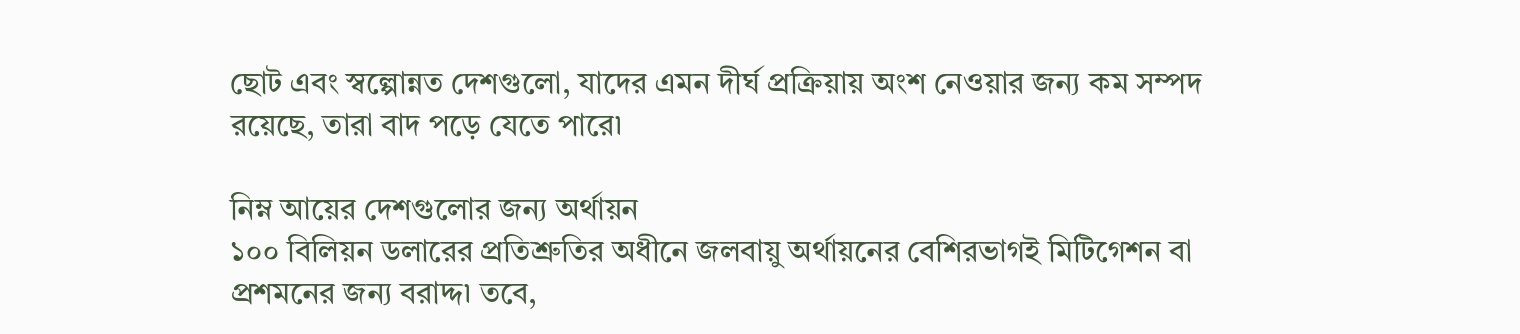ছোট এবং স্বল্পোন্নত দেশগুলো, যাদের এমন দীর্ঘ প্রক্রিয়ায় অংশ নেওয়ার জন্য কম সম্পদ রয়েছে, তারা বাদ পড়ে যেতে পারে৷

নিম্ন আয়ের দেশগুলোর জন্য অর্থায়ন
১০০ বিলিয়ন ডলারের প্রতিশ্রুতির অধীনে জলবায়ু অর্থায়নের বেশিরভাগই মিটিগেশন বা প্রশমনের জন্য বরাদ্দ৷ তবে,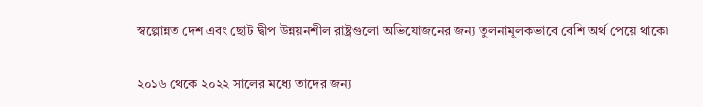স্বল্পোন্নত দেশ এবং ছোট দ্বীপ উন্নয়নশীল রাষ্ট্রগুলো অভিযোজনের জন্য তুলনামূলকভাবে বেশি অর্থ পেয়ে থাকে৷

২০১৬ থেকে ২০২২ সালের মধ্যে তাদের জন্য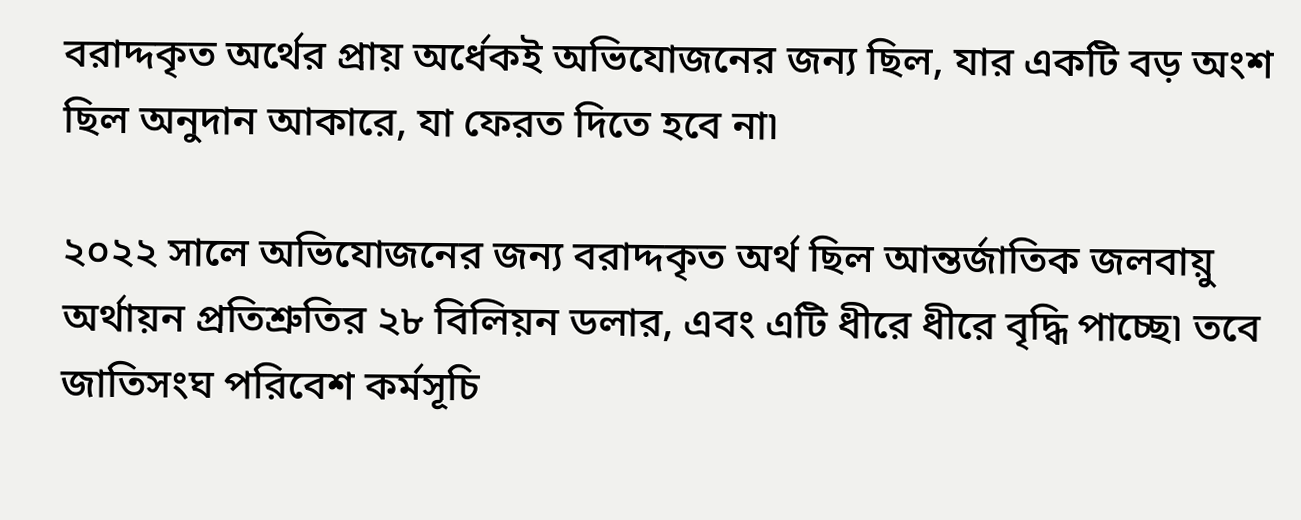বরাদ্দকৃত অর্থের প্রায় অর্ধেকই অভিযোজনের জন্য ছিল, যার একটি বড় অংশ ছিল অনুদান আকারে, যা ফেরত দিতে হবে না৷

২০২২ সালে অভিযোজনের জন্য বরাদ্দকৃত অর্থ ছিল আন্তর্জাতিক জলবায়ু অর্থায়ন প্রতিশ্রুতির ২৮ বিলিয়ন ডলার, এবং এটি ধীরে ধীরে বৃদ্ধি পাচ্ছে৷ তবে জাতিসংঘ পরিবেশ কর্মসূচি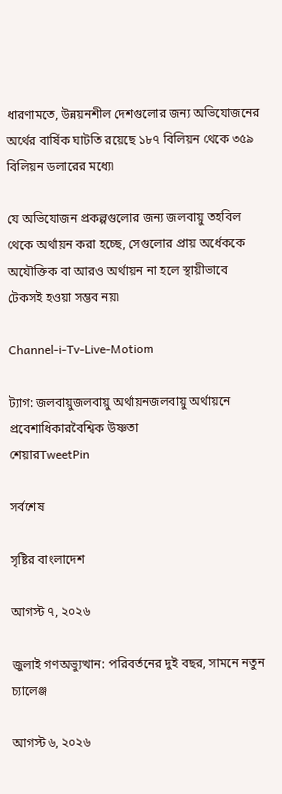ধারণামতে, উন্নয়নশীল দেশগুলোর জন্য অভিযোজনের অর্থের বার্ষিক ঘাটতি রয়েছে ১৮৭ বিলিয়ন থেকে ৩৫৯ বিলিয়ন ডলারের মধ্যে৷

যে অভিযোজন প্রকল্পগুলোর জন্য জলবায়ু তহবিল থেকে অর্থায়ন করা হচ্ছে, সেগুলোর প্রায় অর্ধেককে অযৌক্তিক বা আরও অর্থায়ন না হলে স্থায়ীভাবে টেকসই হওয়া সম্ভব নয়৷

Channel-i-Tv-Live-Motiom

ট্যাগ: জলবায়ুজলবায়ু অর্থায়নজলবায়ু অর্থায়নে প্রবেশাধিকারবৈশ্বিক উষ্ণতা
শেয়ারTweetPin

সর্বশেষ

সৃষ্টির বাংলাদেশ

আগস্ট ৭, ২০২৬

জুলাই গণঅভ্যুত্থান: পরিবর্তনের দুই বছর, সামনে নতুন চ্যালেঞ্জ

আগস্ট ৬, ২০২৬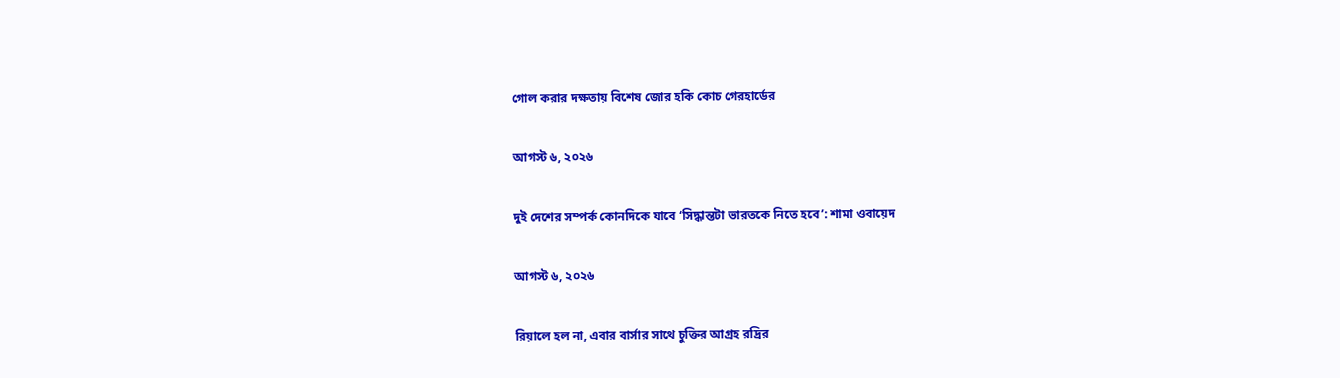গোল করার দক্ষতায় বিশেষ জোর হকি কোচ গেরহার্ডের

আগস্ট ৬, ২০২৬

দুই দেশের সম্পর্ক কোনদিকে যাবে ‘সিদ্ধান্তটা ভারতকে নিতে হবে’: শামা ওবায়েদ

আগস্ট ৬, ২০২৬

রিয়ালে হল না, এবার বার্সার সাথে চুক্তির আগ্রহ রদ্রির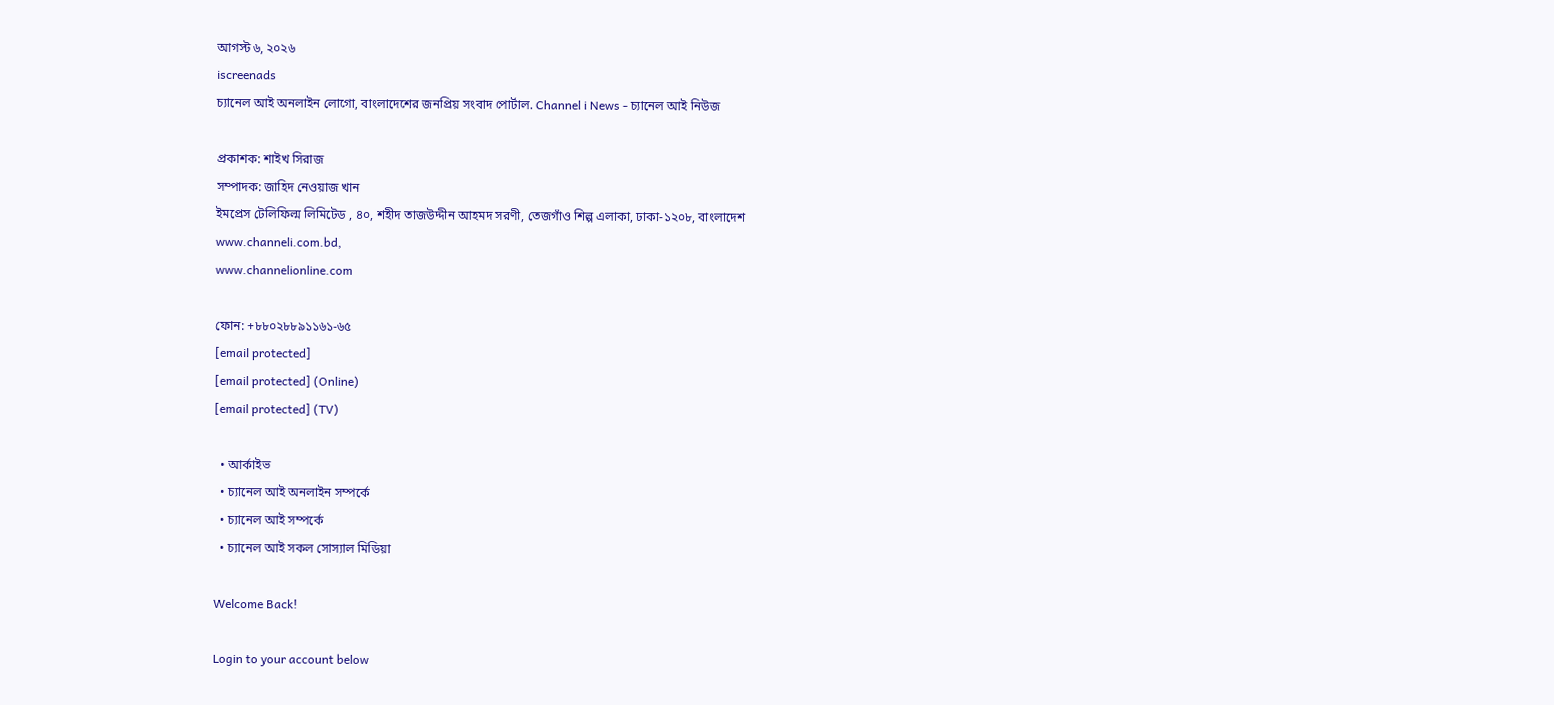আগস্ট ৬, ২০২৬
iscreenads
চ্যানেল আই অনলাইন লোগো, বাংলাদেশের জনপ্রিয় সংবাদ পোর্টাল. Channel i News - চ্যানেল আই নিউজ

প্রকাশক: শাইখ সিরাজ
সম্পাদক: জাহিদ নেওয়াজ খান
ইমপ্রেস টেলিফিল্ম লিমিটেড , ৪০, শহীদ তাজউদ্দীন আহমদ সরণী, তেজগাঁও শিল্প এলাকা, ঢাকা-১২০৮, বাংলাদেশ
www.channeli.com.bd,
www.channelionline.com

ফোন: +৮৮০২৮৮৯১১৬১-৬৫
[email protected]
[email protected] (Online)
[email protected] (TV)

  • আর্কাইভ
  • চ্যানেল আই অনলাইন সম্পর্কে
  • চ্যানেল আই সম্পর্কে
  • চ্যানেল আই সকল সোস্যাল মিডিয়া

Welcome Back!

Login to your account below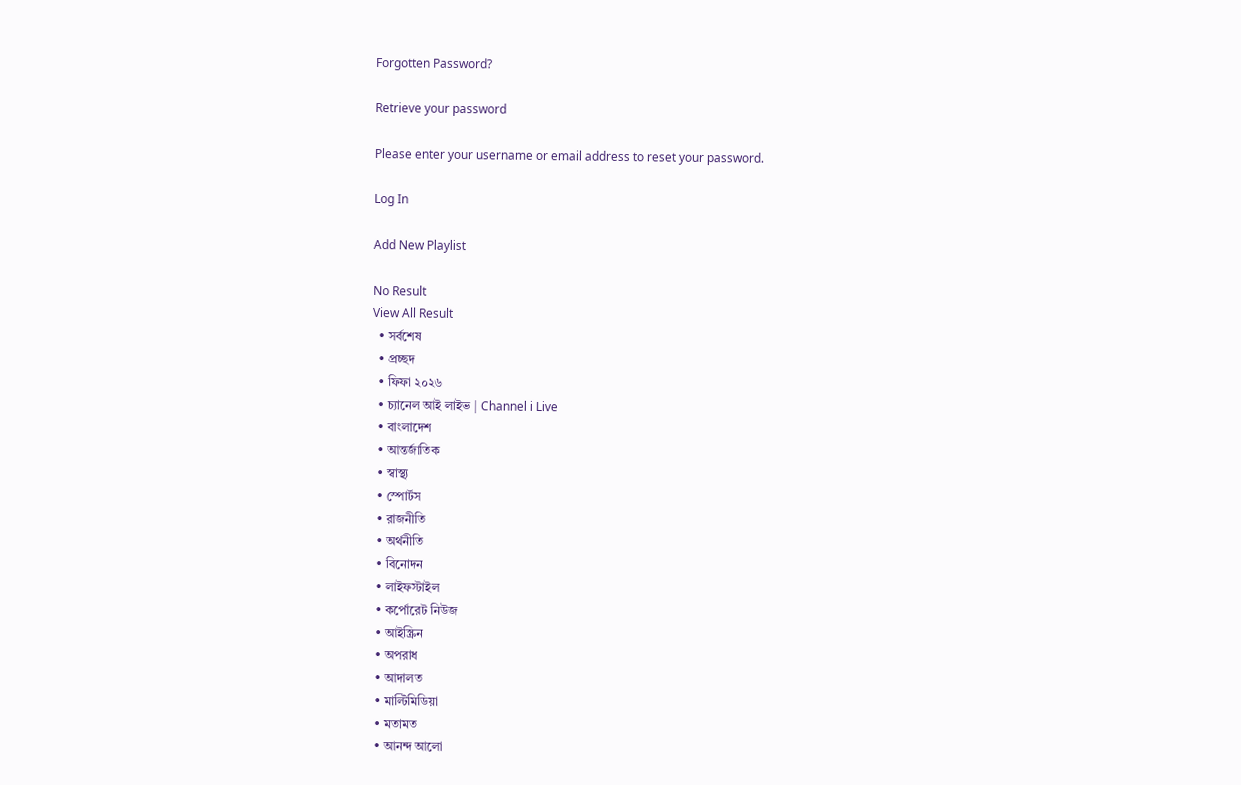Forgotten Password?

Retrieve your password

Please enter your username or email address to reset your password.

Log In

Add New Playlist

No Result
View All Result
  • সর্বশেষ
  • প্রচ্ছদ
  • ফিফা ২০২৬
  • চ্যানেল আই লাইভ | Channel i Live
  • বাংলাদেশ
  • আন্তর্জাতিক
  • স্বাস্থ্য
  • স্পোর্টস
  • রাজনীতি
  • অর্থনীতি
  • বিনোদন
  • লাইফস্টাইল
  • কর্পোরেট নিউজ
  • আইস্ক্রিন
  • অপরাধ
  • আদালত
  • মাল্টিমিডিয়া
  • মতামত
  • আনন্দ আলো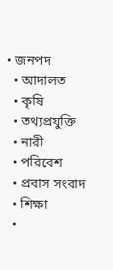• জনপদ
  • আদালত
  • কৃষি
  • তথ্যপ্রযুক্তি
  • নারী
  • পরিবেশ
  • প্রবাস সংবাদ
  • শিক্ষা
  •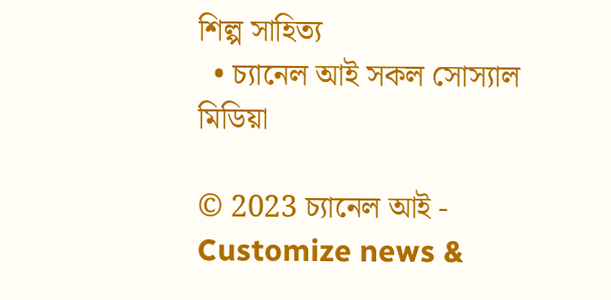শিল্প সাহিত্য
  • চ্যানেল আই সকল সোস্যাল মিডিয়া

© 2023 চ্যানেল আই - Customize news &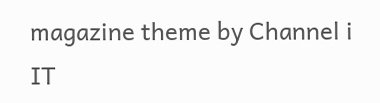magazine theme by Channel i IT